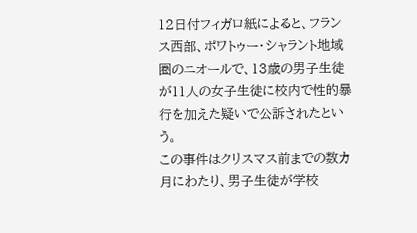12日付フィガロ紙によると、フランス西部、ポワトゥー・シャラント地域圏のニオールで、13歳の男子生徒が11人の女子生徒に校内で性的暴行を加えた疑いで公訴されたという。
この事件はクリスマス前までの数カ月にわたり、男子生徒が学校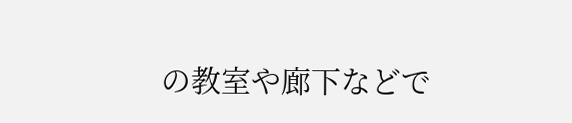の教室や廊下などで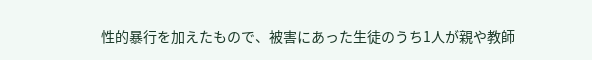性的暴行を加えたもので、被害にあった生徒のうち1人が親や教師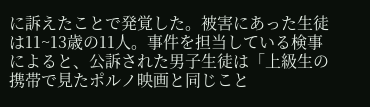に訴えたことで発覚した。被害にあった生徒は11~13歳の11人。事件を担当している検事によると、公訴された男子生徒は「上級生の携帯で見たポルノ映画と同じこと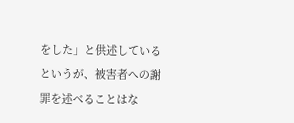をした」と供述しているというが、被害者への謝罪を述べることはな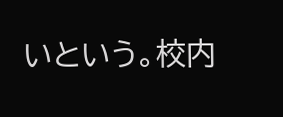いという。校内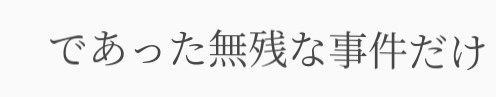であった無残な事件だけ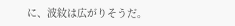に、波紋は広がりそうだ。